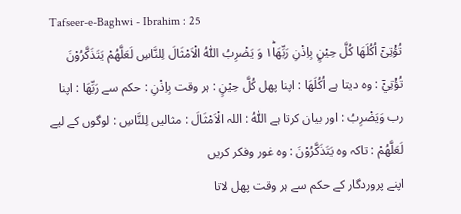Tafseer-e-Baghwi - Ibrahim : 25
تُؤْتِیْۤ اُكُلَهَا كُلَّ حِیْنٍۭ بِاِذْنِ رَبِّهَا١ؕ وَ یَضْرِبُ اللّٰهُ الْاَمْثَالَ لِلنَّاسِ لَعَلَّهُمْ یَتَذَكَّرُوْنَ
تُؤْتِيْٓ : وہ دیتا ہے اُكُلَهَا : اپنا پھل كُلَّ حِيْنٍ : ہر وقت بِاِذْنِ : حکم سے رَبِّهَا : اپنا رب وَيَضْرِبُ : اور بیان کرتا ہے اللّٰهُ : اللہ الْاَمْثَالَ : مثالیں لِلنَّاسِ : لوگوں کے لیے لَعَلَّهُمْ : تاکہ وہ يَتَذَكَّرُوْنَ : وہ غور وفکر کریں
اپنے پروردگار کے حکم سے ہر وقت پھل لاتا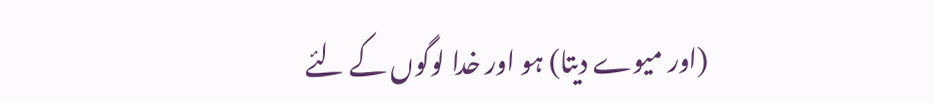(اور میوے دیتا) ہو اور خدا لوگوں کے لئے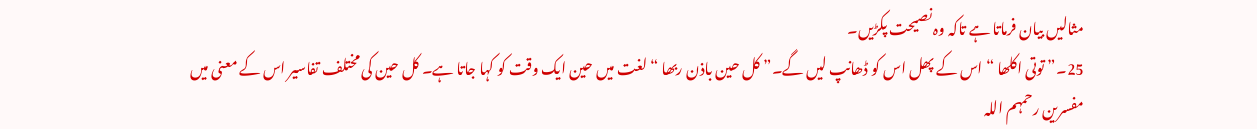مثالیں بیان فرماتا ہے تاکہ وہ نصیحت پکڑیں۔
25۔” توتی اکلھا “ اس کے پھل اس کو ڈھانپ لیں گے۔” کل حین باذن ربھا “ لغت میں حین ایک وقت کو کہا جاتا ہے۔ کل حین کی مختلف تفاسیر اس کے معنی میں مفسرین رحمہم اللہ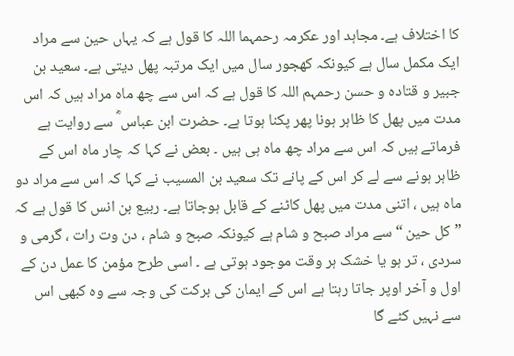کا اختلاف ہے۔ مجاہد اور عکرمہ رحمہما اللہ کا قول ہے کہ یہاں حین سے مراد ایک مکمل سال ہے کیونکہ کھجور سال میں ایک مرتبہ پھل دیتی ہے۔ سعید بن جبیر و قتادہ و حسن رحمہم اللہ کا قول ہے کہ اس سے چھ ماہ مراد ہیں کہ اس مدت میں پھل کا ظاہر ہونا پھر پکنا ہوتا ہے۔ حضرت ابن عباس ؓ سے روایت ہے فرماتے ہیں کہ اس سے مراد چھ ماہ ہی ہیں ۔ بعض نے کہا کہ چار ماہ اس کے ظاہر ہونے سے لے کر اس کے پانے تک سعید بن المسیب نے کہا کہ اس سے مراد دو ماہ ہیں ، اتنی مدت میں پھل کاٹنے کے قابل ہوجاتا ہے۔ ربیع بن انس کا قول ہے کہ ” کل حین “ سے مراد صبح و شام ہے کیونکہ صبح و شام ، دن وت رات ، گرمی و سردی ، تر ہو یا خشک ہر وقت موجود ہوتی ہے ۔ اسی طرح مؤمن کا عمل دن کے اول و آخر اوپر جاتا رہتا ہے اس کے ایمان کی برکت کی وجہ سے وہ کبھی اس سے نہیں کٹے گا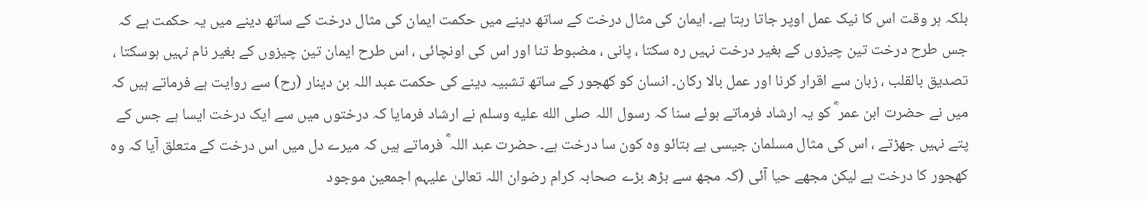بلکہ ہر وقت اس کا نیک عمل اوپر جاتا رہتا ہے۔ ایمان کی مثال درخت کے ساتھ دینے میں حکمت ایمان کی مثال درخت کے ساتھ دینے میں یہ حکمت ہے کہ جس طرح درخت تین چیزوں کے بغیر درخت نہیں رہ سکتا ، پانی ، مضبوط تنا اور اس کی اونچائی ، اس طرح ایمان تین چیزوں کے بغیر نام نہیں ہوسکتا ، تصدیق بالقلب ، زبان سے اقرار کرنا اور عمل بالا رکان۔ انسان کو کھجور کے ساتھ تشبیہ دینے کی حکمت عبد اللہ بن دینار (رح) سے روایت ہے فرماتے ہیں کہ میں نے حضرت ابن عمر ؓ کو یہ ارشاد فرماتے ہوئے سنا کہ رسول اللہ صلى الله عليه وسلم نے ارشاد فرمایا کہ درختوں میں سے ایک درخت ایسا ہے جس کے پتے نہیں جھڑتے ، اس کی مثال مسلمان جیسی ہے بتائو وہ کون سا درخت ہے۔ حضرت عبد اللہ ؓ فرماتے ہیں کہ میرے دل میں اس درخت کے متعلق آیا کہ وہ کھجور کا درخت ہے لیکن مجھے حیا آئی (کہ مجھ سے بڑھ بڑے صحابہ کرام رضوان اللہ تعالیٰ علیہم اجمعین موجود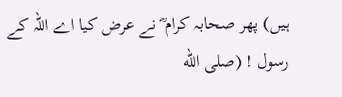ہیں) پھر صحابہ کرام ؓ نے عرض کیا اے اللہ کے رسول ! (صلى الله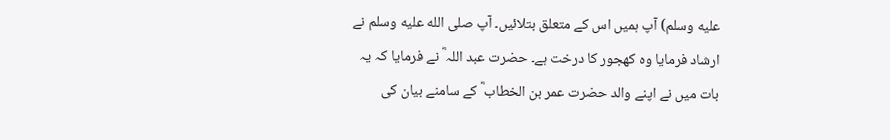عليه وسلم) آپ ہمیں اس کے متعلق بتلائیں۔ آپ صلى الله عليه وسلم نے ارشاد فرمایا وہ کھجور کا درخت ہے۔ حضرت عبد اللہ ؓ نے فرمایا کہ یہ بات میں نے اپنے والد حضرت عمر بن الخطاب ؓ کے سامنے بیان کی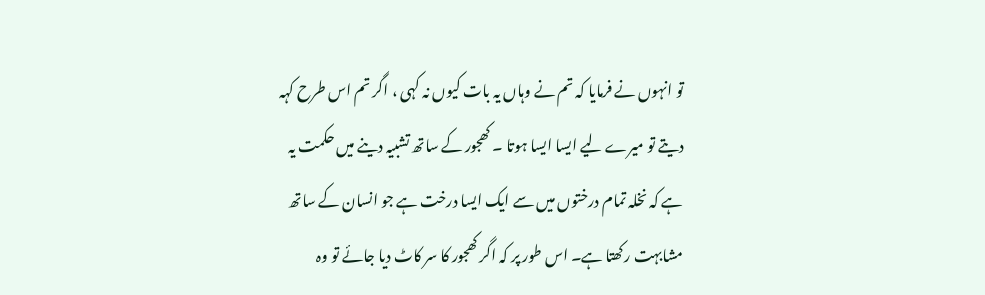تو انہوں نے فرمایا کہ تم نے وہاں یہ بات کیوں نہ کہی ، اگر تم اس طرح کہہ دیتے تو میرے لیے ایسا ایسا ہوتا ۔ کھجور کے ساتھ تشبیہ دینے میں حکمت یہ ہے کہ نخلہ تمام درختوں میں سے ایک ایسا درخت ہے جو انسان کے ساتھ مشابہت رکھتا ہے۔ اس طور پر کہ اگر کھجور کا سر کاٹ دیا جائے تو وہ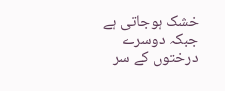خشک ہوجاتی ہے جبکہ دوسرے درختوں کے سر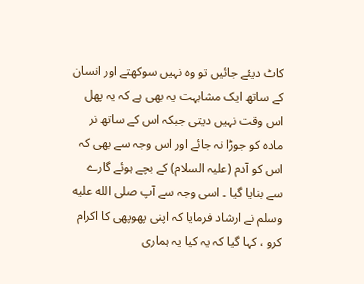کاٹ دیئے جائیں تو وہ نہیں سوکھتے اور انسان کے ساتھ ایک مشابہت یہ بھی ہے کہ یہ پھل اس وقت نہیں دیتی جبکہ اس کے ساتھ نر مادہ کو جوڑا نہ جائے اور اس وجہ سے بھی کہ اس کو آدم (علیہ السلام) کے بچے ہوئے گارے سے بنایا گیا ۔ اسی وجہ سے آپ صلى الله عليه وسلم نے ارشاد فرمایا کہ اپنی پھوپھی کا اکرام کرو ، کہا گیا کہ یہ کیا یہ ہماری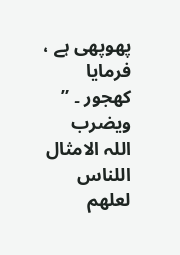پھوپھی ہے ، فرمایا کھجور ۔ ” ویضرب اللہ الامثال اللناس لعلھم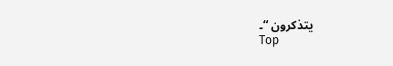یتذکرون “۔
Top